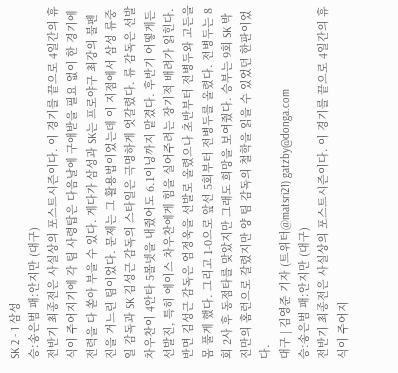SK 2 - 1 삼성
승:송은범 패:안지만 (대구)
전반기 최종전은 사실상의 포스트시즌이다. 이 경기를 끝으로 4일간의 휴식이 주어지기에 각 팀 사령탑은 다음날에 구애받을 필요 없이 한 경기에 전력을 다 쏟아 부을 수 있다. 게다가 삼성과 SK는 프로야구 최강의 불펜진을 거느린 팀이었다. 문제는 그 활용법이었는데 이 지점에서 삼성 류중일 감독과 SK 김성근 감독의 스타일은 극명하게 엇갈렸다. 류 감독은 선발 차우찬이 4안타 5볼넷을 내줬어도 6.1이닝까지 맡겼다. 후반기 어떻게든 선발진, 특히 에이스 차우찬에게 힘을 실어주려는 장기적 배려가 읽힌다. 반면 김성근 감독은 엄정욱을 선발로 올렸으나 초반부터 전병두와 고든을 몸 풀게 했다. 그리고 1-0으로 앞선 5회부터 전병두를 올렸다. 전병두는 8회 2사 후 동점타를 맞았지만 그래도 희망을 보여줬다. 승부는 9회 SK 박진만의 홈런으로 갈렸지만 양 팀 감독의 철학을 읽을 수 있었던 한판이었다.
대구 | 김영준 기자 (트위터@matsri21) gatzby@donga.com
승:송은범 패:안지만 (대구)
전반기 최종전은 사실상의 포스트시즌이다. 이 경기를 끝으로 4일간의 휴식이 주어지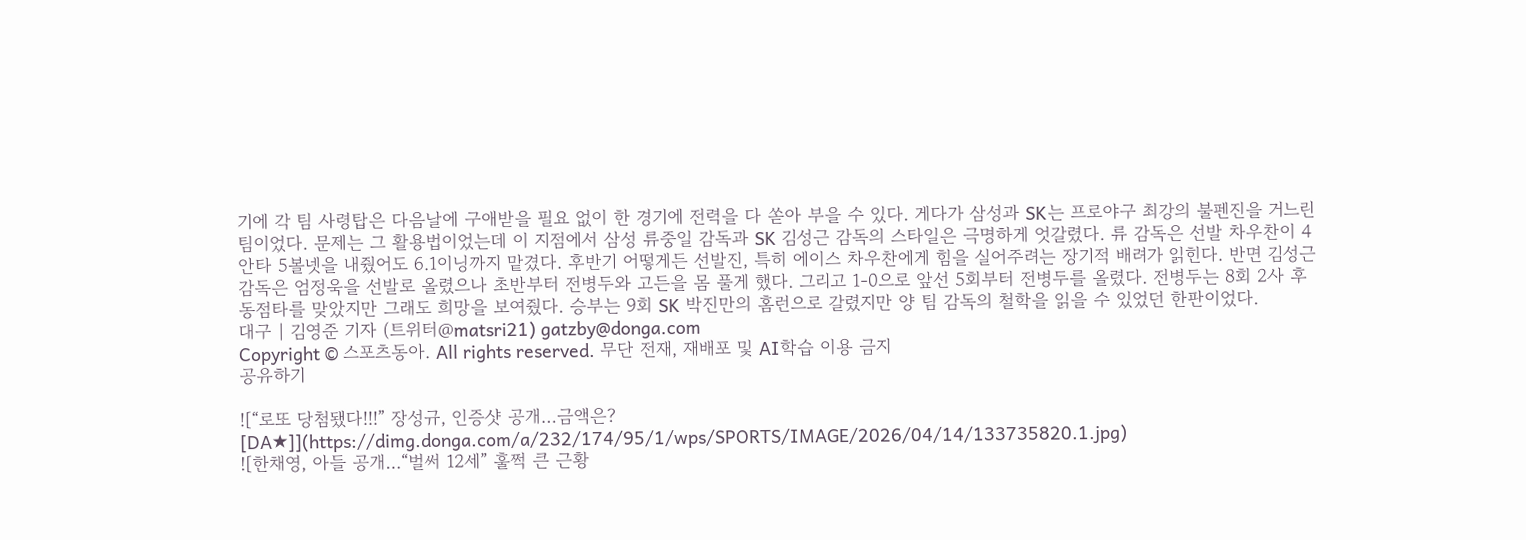기에 각 팀 사령탑은 다음날에 구애받을 필요 없이 한 경기에 전력을 다 쏟아 부을 수 있다. 게다가 삼성과 SK는 프로야구 최강의 불펜진을 거느린 팀이었다. 문제는 그 활용법이었는데 이 지점에서 삼성 류중일 감독과 SK 김성근 감독의 스타일은 극명하게 엇갈렸다. 류 감독은 선발 차우찬이 4안타 5볼넷을 내줬어도 6.1이닝까지 맡겼다. 후반기 어떻게든 선발진, 특히 에이스 차우찬에게 힘을 실어주려는 장기적 배려가 읽힌다. 반면 김성근 감독은 엄정욱을 선발로 올렸으나 초반부터 전병두와 고든을 몸 풀게 했다. 그리고 1-0으로 앞선 5회부터 전병두를 올렸다. 전병두는 8회 2사 후 동점타를 맞았지만 그래도 희망을 보여줬다. 승부는 9회 SK 박진만의 홈런으로 갈렸지만 양 팀 감독의 철학을 읽을 수 있었던 한판이었다.
대구 | 김영준 기자 (트위터@matsri21) gatzby@donga.com
Copyright © 스포츠동아. All rights reserved. 무단 전재, 재배포 및 AI학습 이용 금지
공유하기

![“로또 당첨됐다!!!” 장성규, 인증샷 공개…금액은? [DA★]](https://dimg.donga.com/a/232/174/95/1/wps/SPORTS/IMAGE/2026/04/14/133735820.1.jpg)
![한채영, 아들 공개…“벌써 12세” 훌쩍 큰 근황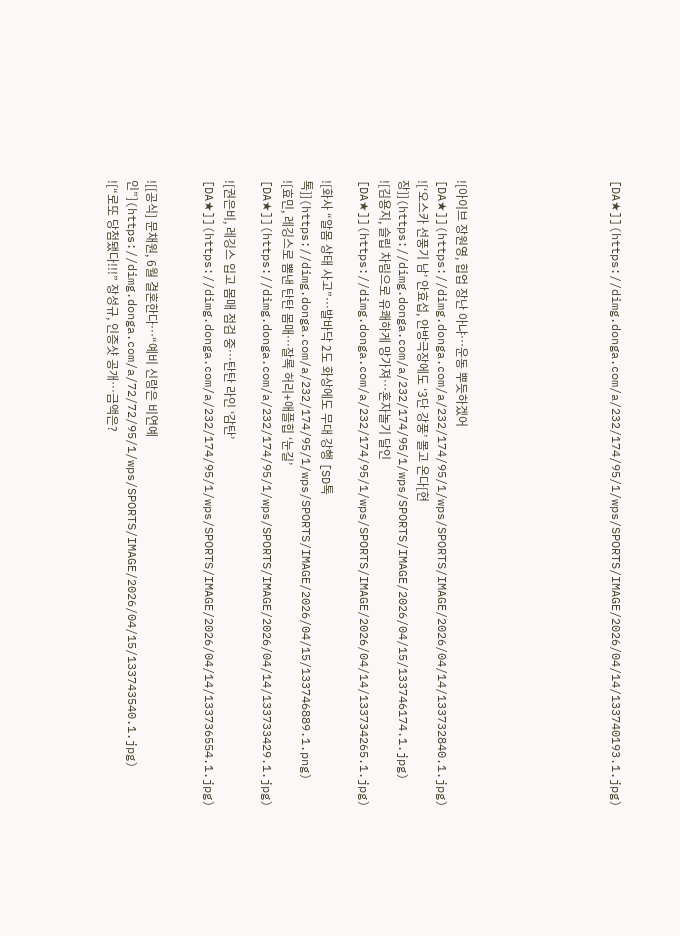[DA★]](https://dimg.donga.com/a/232/174/95/1/wps/SPORTS/IMAGE/2026/04/14/133740193.1.jpg)







![아이브 장원영, 힙업 장난 아냐…운동 뿌듯하겠어 [DA★]](https://dimg.donga.com/a/232/174/95/1/wps/SPORTS/IMAGE/2026/04/14/133732840.1.jpg)
![‘오스카 선풍기 남’ 안효섭, 안방극장에도 ‘3단 강풍’ 몰고 온다[현장]](https://dimg.donga.com/a/232/174/95/1/wps/SPORTS/IMAGE/2026/04/15/133746174.1.jpg)
![김용지, 슬립 차림으로 유쾌하게 망가져…혼자놀기 달인 [DA★]](https://dimg.donga.com/a/232/174/95/1/wps/SPORTS/IMAGE/2026/04/14/133734265.1.jpg)

![화사 “알몸 상태 사고”…발바닥 2도 화상에도 무대 강행 [SD톡톡]](https://dimg.donga.com/a/232/174/95/1/wps/SPORTS/IMAGE/2026/04/15/133746889.1.png)
![효민, 레깅스로 뽐낸 탄탄 몸매…잘록 허리+애플힙 ‘눈길’ [DA★]](https://dimg.donga.com/a/232/174/95/1/wps/SPORTS/IMAGE/2026/04/14/133733429.1.jpg)

![권은비, 레깅스 입고 몸매 점검 중…탄탄 라인 ‘감탄’ [DA★]](https://dimg.donga.com/a/232/174/95/1/wps/SPORTS/IMAGE/2026/04/14/133736554.1.jpg)


![[공식] 문채원, 6월 결혼한다…“예비 신랑은 비연예인”](https://dimg.donga.com/a/72/72/95/1/wps/SPORTS/IMAGE/2026/04/15/133743540.1.jpg)
![“로또 당첨됐다!!!” 장성규, 인증샷 공개…금액은?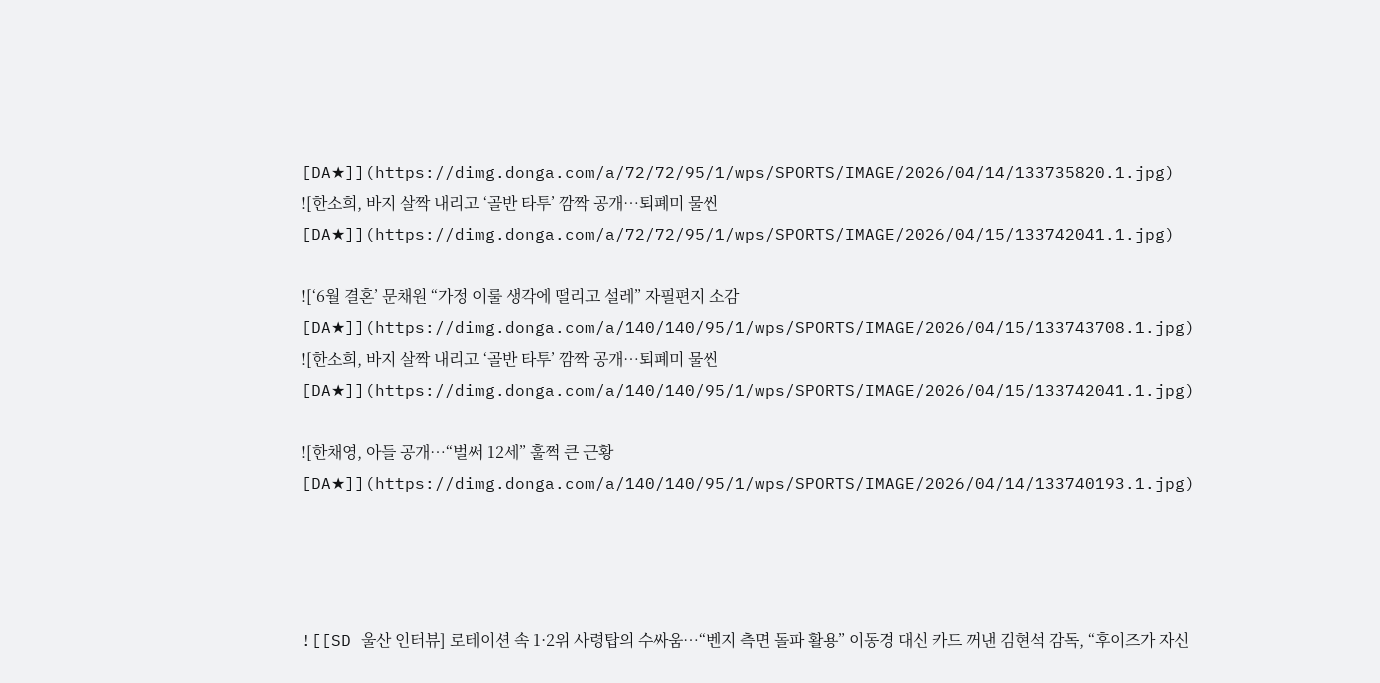[DA★]](https://dimg.donga.com/a/72/72/95/1/wps/SPORTS/IMAGE/2026/04/14/133735820.1.jpg)
![한소희, 바지 살짝 내리고 ‘골반 타투’ 깜짝 공개…퇴폐미 물씬 [DA★]](https://dimg.donga.com/a/72/72/95/1/wps/SPORTS/IMAGE/2026/04/15/133742041.1.jpg)

![‘6월 결혼’ 문채원 “가정 이룰 생각에 떨리고 설레” 자필편지 소감 [DA★]](https://dimg.donga.com/a/140/140/95/1/wps/SPORTS/IMAGE/2026/04/15/133743708.1.jpg)
![한소희, 바지 살짝 내리고 ‘골반 타투’ 깜짝 공개…퇴폐미 물씬 [DA★]](https://dimg.donga.com/a/140/140/95/1/wps/SPORTS/IMAGE/2026/04/15/133742041.1.jpg)

![한채영, 아들 공개…“벌써 12세” 훌쩍 큰 근황 [DA★]](https://dimg.donga.com/a/140/140/95/1/wps/SPORTS/IMAGE/2026/04/14/133740193.1.jpg)




![[SD 울산 인터뷰] 로테이션 속 1·2위 사령탑의 수싸움…“벤지 측면 돌파 활용” 이동경 대신 카드 꺼낸 김현석 감독, “후이즈가 자신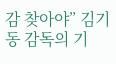감 찾아야” 김기동 감독의 기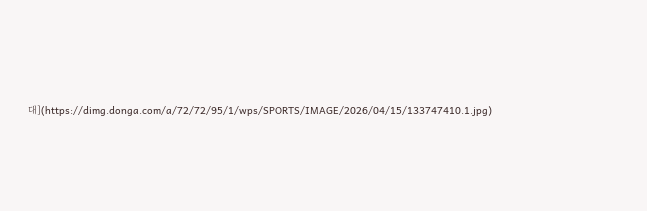대](https://dimg.donga.com/a/72/72/95/1/wps/SPORTS/IMAGE/2026/04/15/133747410.1.jpg)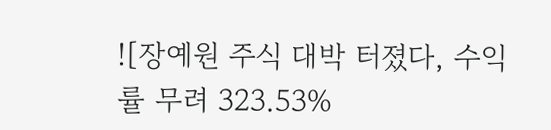![장예원 주식 대박 터졌다, 수익률 무려 323.53%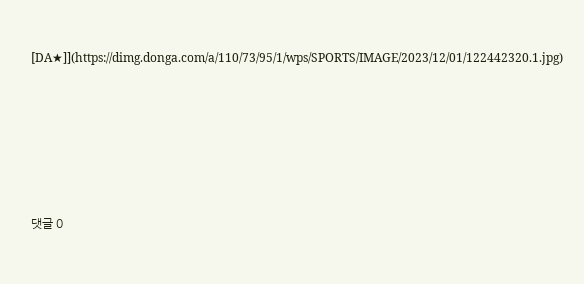[DA★]](https://dimg.donga.com/a/110/73/95/1/wps/SPORTS/IMAGE/2023/12/01/122442320.1.jpg)







댓글 0